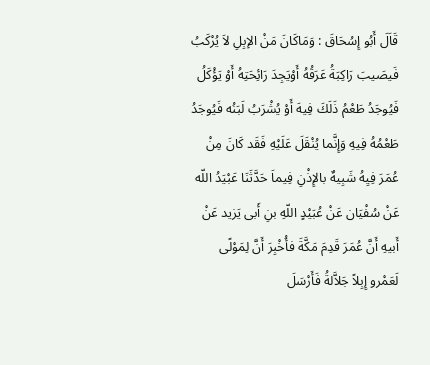قَاَلَ أَبُو إِسُحَاقَ : وَمَاكَانَ مَنْ الإبِلِ لاَ يُرْكَبُ فَيصَيبَ رَاكِبَةُ عَرَقُهُ أَوْيَجِدَ رَائِحَتِهُ أَوْ يَؤْكَلُ فَيُوجَدُ طَعْمُ ذَلَكَ فِيهَ أَوْ يُشْرَبُ لَبَنُه فَيُوجَدُ طَعْمُهُ فِيهِ وَإِنَّما يُنْقَلَ عَلَيْهِ فَقَد كَانَ مِنْ عُمَرَ فِيِهُ شَبِيهٌ بالإِذْنِ فِيماَ حَدَّثَنَا عَبْيَدُ اللّه عَنْ سُفْيَان عَنْ عُبَيْدٍ اللّهِ بنِ أَبى يَزيد عَنْ أَبيهِ أَنَّ عُمَرَ قَدِمَ مَكَّةَ فأُخْبِرَ أَنَّ لِمَوْلًى لَعَمْرو إِبِلاً جَلاَّلةُ فَأَرْسَلَ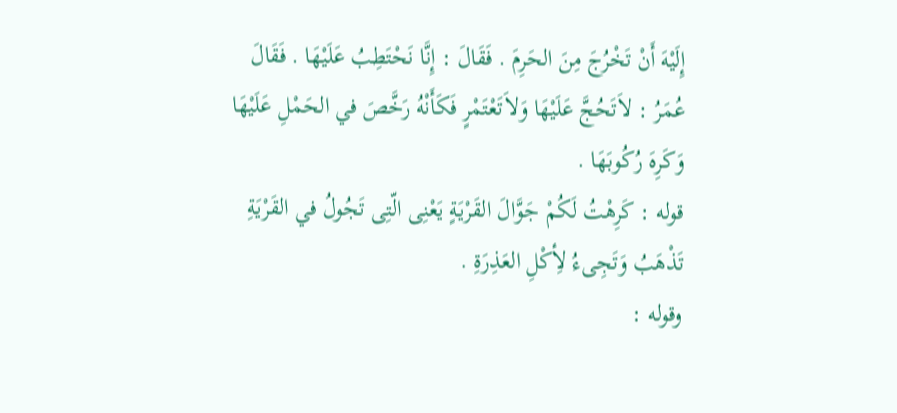إِلَيْهَ أَنْ تَخْرُجَ مِنَ الحَرِمَ . فَقَالَ : إِنَّا نَحْتَطِبُ عَلَيْهَا . فَقَالَ عُمَرُ : لاَتَحُجَّ عَلَيْهَا وَلاَتَعْتَمْرٍ فَكَأَنْهُ رَخَّصَ في الحَمْلِ عَلَيْهَا وَكَرِهَ رُكُوبَهَا .
قوله : كَرِهْتُ لَكُمْ جَوَّالَ القَرْيَةٍ يَعْنِى الّتِى تَجُولُ في القَرْيَةِ تَذْهَبُ وَتَجِىءُ لأِكْلِ العَذِرَةِ .
وقوله :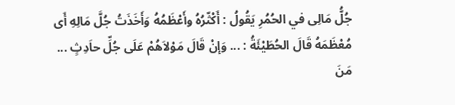جُلُّ مَالِى في الحُمُرِ يَقُولُ : أَكْثّرُهُ وأَعْظَمُهُ وَأَخَذَتُ جُلَّ مَالِهِ أَى مُعْظَمَهُ قَالَ الحُطَيْئَةُ : ... وَإنْ قَالَ مَوْلاَهُمْ عَلَى جُلِّ حاَدِثٍ ... مَنَ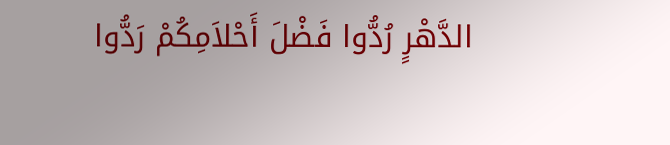الدَّهْرٍ رُدُّوا فَضْلَ أَحْلاَمِكُمْ رَدُّوا